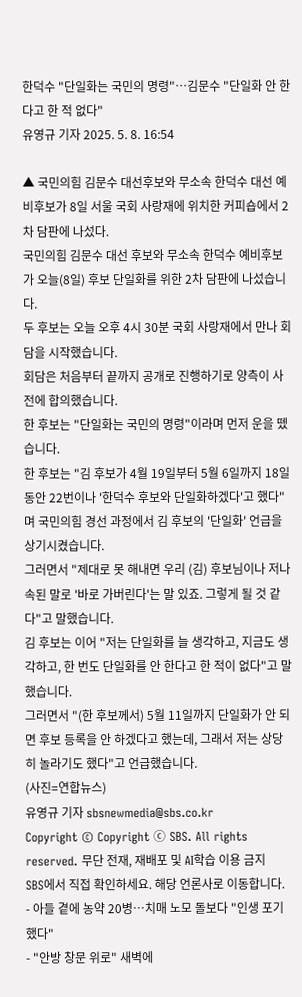한덕수 "단일화는 국민의 명령"…김문수 "단일화 안 한다고 한 적 없다"
유영규 기자 2025. 5. 8. 16:54

▲ 국민의힘 김문수 대선후보와 무소속 한덕수 대선 예비후보가 8일 서울 국회 사랑재에 위치한 커피숍에서 2차 담판에 나섰다.
국민의힘 김문수 대선 후보와 무소속 한덕수 예비후보가 오늘(8일) 후보 단일화를 위한 2차 담판에 나섰습니다.
두 후보는 오늘 오후 4시 30분 국회 사랑재에서 만나 회담을 시작했습니다.
회담은 처음부터 끝까지 공개로 진행하기로 양측이 사전에 합의했습니다.
한 후보는 "단일화는 국민의 명령"이라며 먼저 운을 뗐습니다.
한 후보는 "김 후보가 4월 19일부터 5월 6일까지 18일 동안 22번이나 '한덕수 후보와 단일화하겠다'고 했다"며 국민의힘 경선 과정에서 김 후보의 '단일화' 언급을 상기시켰습니다.
그러면서 "제대로 못 해내면 우리 (김) 후보님이나 저나 속된 말로 '바로 가버린다'는 말 있죠. 그렇게 될 것 같다"고 말했습니다.
김 후보는 이어 "저는 단일화를 늘 생각하고, 지금도 생각하고, 한 번도 단일화를 안 한다고 한 적이 없다"고 말했습니다.
그러면서 "(한 후보께서) 5월 11일까지 단일화가 안 되면 후보 등록을 안 하겠다고 했는데, 그래서 저는 상당히 놀라기도 했다"고 언급했습니다.
(사진=연합뉴스)
유영규 기자 sbsnewmedia@sbs.co.kr
Copyright © Copyright ⓒ SBS. All rights reserved. 무단 전재, 재배포 및 AI학습 이용 금지
SBS에서 직접 확인하세요. 해당 언론사로 이동합니다.
- 아들 곁에 농약 20병…치매 노모 돌보다 "인생 포기했다"
- "안방 창문 위로" 새벽에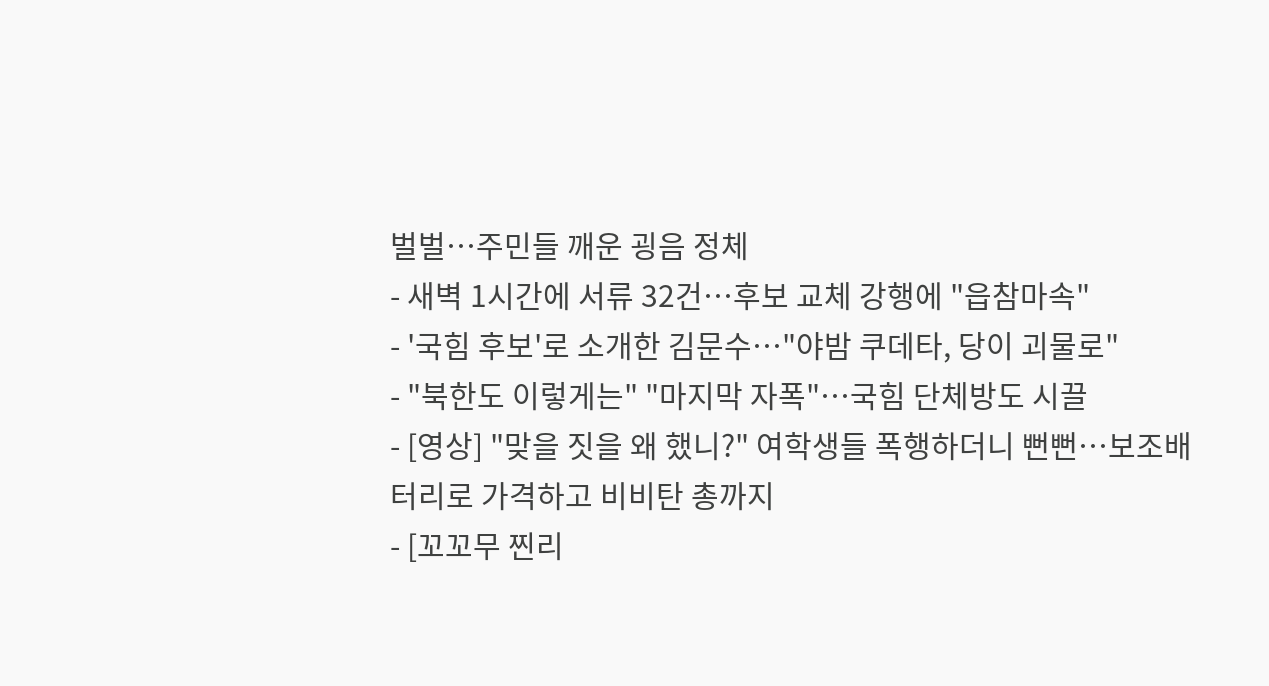벌벌…주민들 깨운 굉음 정체
- 새벽 1시간에 서류 32건…후보 교체 강행에 "읍참마속"
- '국힘 후보'로 소개한 김문수…"야밤 쿠데타, 당이 괴물로"
- "북한도 이렇게는" "마지막 자폭"…국힘 단체방도 시끌
- [영상] "맞을 짓을 왜 했니?" 여학생들 폭행하더니 뻔뻔…보조배터리로 가격하고 비비탄 총까지
- [꼬꼬무 찐리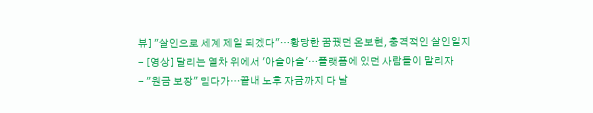뷰] "살인으로 세계 제일 되겠다"…황당한 꿈꿨던 온보현, 충격적인 살인일지
- [영상] 달리는 열차 위에서 '아슬아슬'…플랫폼에 있던 사람들이 말리자
- "원금 보장" 믿다가…끝내 노후 자금까지 다 날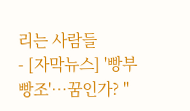리는 사람들
- [자막뉴스] '빵부빵조'…꿈인가? "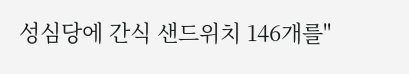성심당에 간식 샌드위치 146개를"